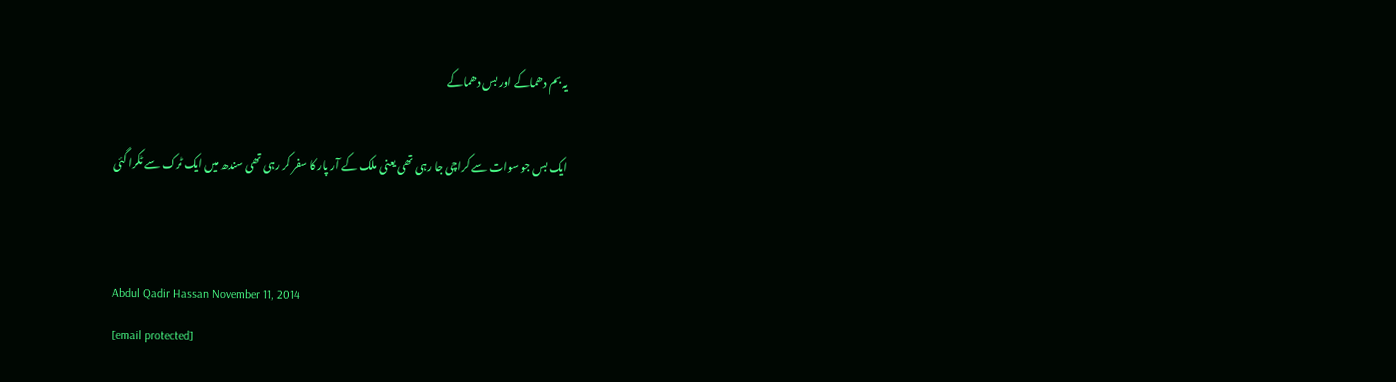یہ بم دھماکے اور بس دھماکے

ایک بس جو سوات سے کراچی جا رہی تھی یعنی ملک کے آر پار کا سفر کر رہی تھی سندھ میں ایک ٹرک سے ٹکرا گئی


Abdul Qadir Hassan November 11, 2014
[email protected]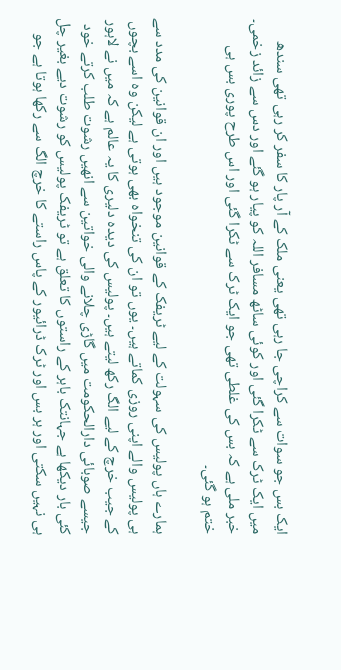ایک بس جو سوات سے کراچی جا رہی تھی یعنی ملک کے آر پار کا سفر کر رہی تھی سندھ میں ایک ٹرک سے ٹکرا گئی اور کوئی ساٹھ مسافر اللہ کو پیار ہو گئے اور دس سے زائد زخمی۔ خبر ملی ہے کہ بس کی غلطی تھی جو ایک ٹرک سے ٹکرا گئی اور اس طرح پوری بس ہی ختم ہو گئی۔

ہمارے ہاں پولیس کی سہولت کے لیے ٹریفک کے قوانین موجود ہیں اور ان قوانین کی مدد سے ہی پولیس والے اپنی روزی کماتے ہیں۔ یوں تو ان کی تنخواہ بھی ہوتی ہے لیکن وہ اسے بچوں کے جیب خرچ کے لیے الگ رکھ لیتے ہیں۔ پولیس کی دیدہ دلیری کا یہ عالم ہے کہ میں نے لاہور جیسے صوبائی دارالحکومت میں گاڑی چلانے والی خواتین سے انھیں رشوت طلب کرتے خود کئی بار دیکھا ہے جہانتک باہر کے راستوں کا تعلق ہے تو ٹریفک پولیس کو رشوت دیے بغیر چل ہی نہیں سکتی اور ہر بس اور ٹرک ڈرائیور کے پاس راستے کا خرچ الگ سے رکھا ہوتا ہے جو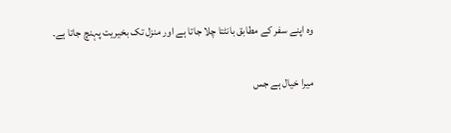وہ اپنے سفر کے مطابق بانٹتا چلا جاتا ہے اور منزل تک بخیریت پہنچ جاتا ہے۔

میرا خیال ہے جس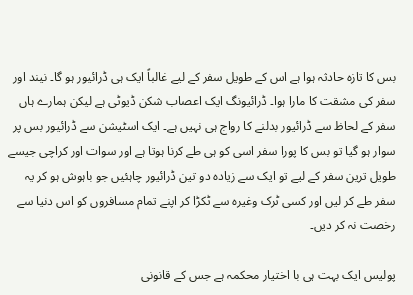بس کا تازہ حادثہ ہوا ہے اس کے طویل سفر کے لیے غالباً ایک ہی ڈرائیور ہو گا۔ نیند اور سفر کی مشقت کا مارا ہوا۔ ڈرائیونگ ایک اعصاب شکن ڈیوٹی ہے لیکن ہمارے ہاں سفر کے لحاظ سے ڈرائیور بدلنے کا رواج ہی نہیں ہے۔ ایک اسٹیشن سے ڈرائیور بس پر سوار ہو گیا تو بس کا پورا سفر اسی کو ہی طے کرنا ہوتا ہے اور سوات اور کراچی جیسے طویل ترین سفر کے لیے تو ایک سے زیادہ دو تین ڈرائیور چاہئیں جو باہوش ہو کر یہ سفر طے کر لیں اور کسی ٹرک وغیرہ سے ٹکڑا کر اپنے تمام مسافروں کو اس دنیا سے رخصت نہ کر دیں۔

پولیس ایک بہت ہی با اختیار محکمہ ہے جس کے قانونی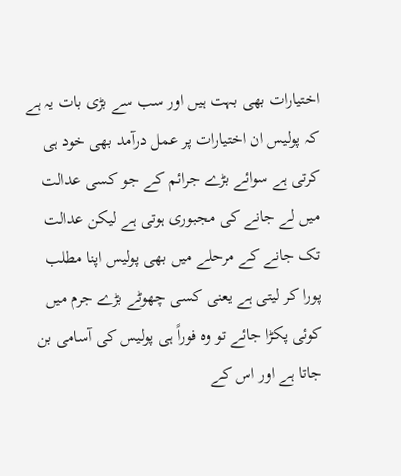اختیارات بھی بہت ہیں اور سب سے بڑی بات یہ ہے کہ پولیس ان اختیارات پر عمل درآمد بھی خود ہی کرتی ہے سوائے بڑے جرائم کے جو کسی عدالت میں لے جانے کی مجبوری ہوتی ہے لیکن عدالت تک جانے کے مرحلے میں بھی پولیس اپنا مطلب پورا کر لیتی ہے یعنی کسی چھوٹے بڑے جرم میں کوئی پکڑا جائے تو وہ فوراً ہی پولیس کی آسامی بن جاتا ہے اور اس کے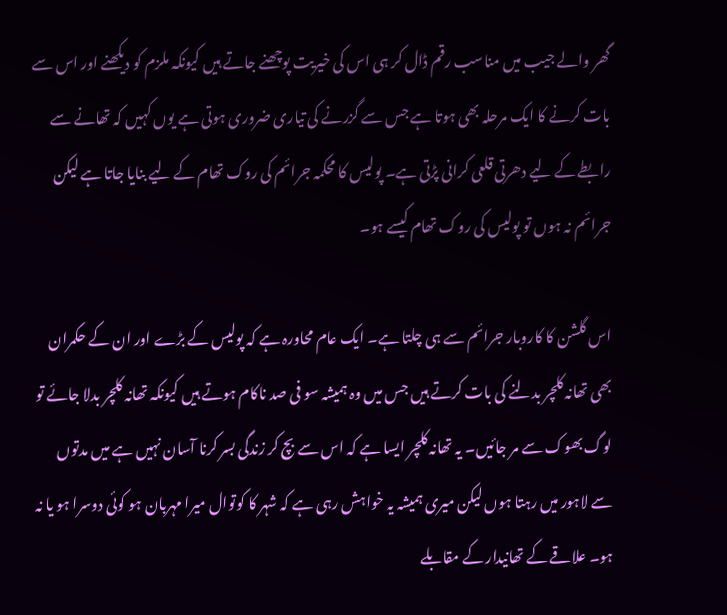گھر والے جیب میں مناسب رقم ڈال کر ہی اس کی خیریت پوچھنے جاتے ہیں کیونکہ ملزم کو دیکھنے اور اس سے بات کرنے کا ایک مرحلہ بھی ہوتا ہے جس سے گزرنے کی تیاری ضروری ہوتی ہے یوں کہیں کہ تھانے سے رابطے کے لیے دھرتی قلعی کرانی پڑتی ہے۔ پولیس کا محکمہ جرائم کی روک تھام کے لیے بنایا جاتا ہے لیکن جرائم نہ ہوں تو پولیس کی روک تھام کیسے ہو۔

اس گلشن کا کاروبار جرائم سے ہی چلتا ہے۔ ایک عام محاورہ ہے کہ پولیس کے بڑے اور ان کے حکمران بھی تھانہ کلچر بدلنے کی بات کرتے ہیں جس میں وہ ہمیشہ سو فی صد ناکام ہوتے ہیں کیونکہ تھانہ کلچر بدلا جائے تو لوگ بھوک سے مر جائیں۔ یہ تھانہ کلچر ایسا ہے کہ اس سے بچ کر زندگی بسر کرنا آسان نہیں ہے میں مدتوں سے لاہور میں رہتا ہوں لیکن میری ہمیشہ یہ خواہش رہی ہے کہ شہر کا کوتوال میرا مہربان ہو کوئی دوسرا ہو یا نہ ہو۔ علاقے کے تھانیدار کے مقابلے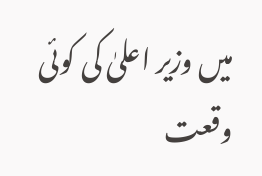میں وزیر اعلیٰ کی کوئی وقعت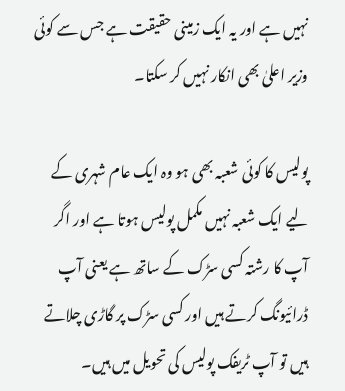نہیں ہے اور یہ ایک زمینی حقیقت ہے جس سے کوئی وزیر اعلیٰ بھی انکار نہیں کر سکتا۔

پولیس کا کوئی شعبہ بھی ہو وہ ایک عام شہری کے لیے ایک شعبہ نہیں مکمل پولیس ہوتا ہے اور اگر آپ کا رشتہ کسی سڑک کے ساتھ ہے یعنی آپ ڈرائیونگ کرتے ہیں اور کسی سڑک پر گاڑی چلاتے ہیں تو آپ ٹریفک پولیس کی تحویل میں ہیں۔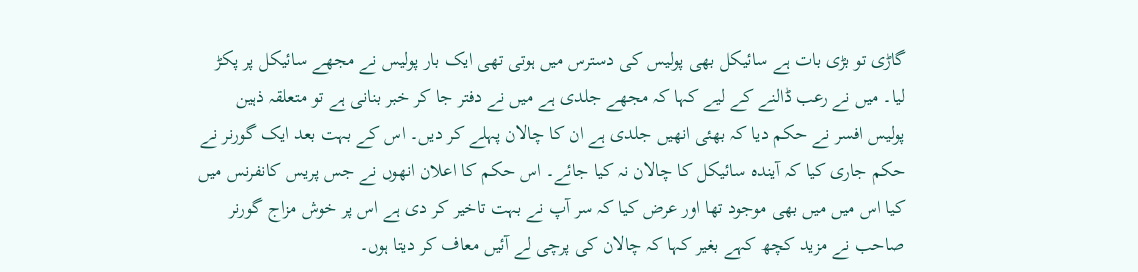گاڑی تو بڑی بات ہے سائیکل بھی پولیس کی دسترس میں ہوتی تھی ایک بار پولیس نے مجھے سائیکل پر پکڑ لیا۔ میں نے رعب ڈالنے کے لیے کہا کہ مجھے جلدی ہے میں نے دفتر جا کر خبر بنانی ہے تو متعلقہ ذہین پولیس افسر نے حکم دیا کہ بھئی انھیں جلدی ہے ان کا چالان پہلے کر دیں۔ اس کے بہت بعد ایک گورنر نے حکم جاری کیا کہ آیندہ سائیکل کا چالان نہ کیا جائے۔ اس حکم کا اعلان انھوں نے جس پریس کانفرنس میں کیا اس میں میں بھی موجود تھا اور عرض کیا کہ سر آپ نے بہت تاخیر کر دی ہے اس پر خوش مزاج گورنر صاحب نے مزید کچھ کہے بغیر کہا کہ چالان کی پرچی لے آئیں معاف کر دیتا ہوں۔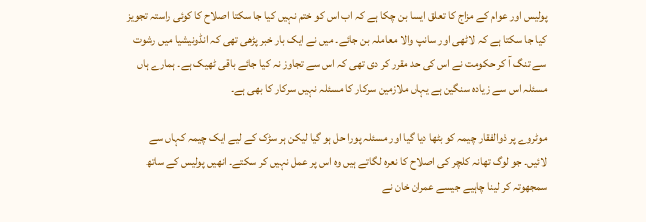پولیس اور عوام کے مزاج کا تعلق ایسا بن چکا ہے کہ اب اس کو ختم نہیں کیا جا سکتا اصلاح کا کوئی راستہ تجویز کیا جا سکتا ہے کہ لاٹھی اور سانپ والا معاملہ بن جائے۔ میں نے ایک بار خبر پڑھی تھی کہ انڈونیشیا میں رشوت سے تنگ آ کر حکومت نے اس کی حد مقرر کر دی تھی کہ اس سے تجاوز نہ کیا جائے باقی ٹھیک ہے۔ ہمارے ہاں مسئلہ اس سے زیادہ سنگین ہے یہاں ملازمین سرکار کا مسئلہ نہیں سرکار کا بھی ہے۔

موٹروے پر ذوالفقار چیمہ کو بٹھا دیا گیا اور مسئلہ پورا حل ہو گیا لیکن ہر سڑک کے لیے ایک چیمہ کہاں سے لائیں۔ جو لوگ تھانہ کلچر کی اصلاح کا نعرہ لگاتے ہیں وہ اس پر عمل نہیں کر سکتے۔ انھیں پولیس کے ساتھ سمجھوتہ کر لینا چاہیے جیسے عمران خان نے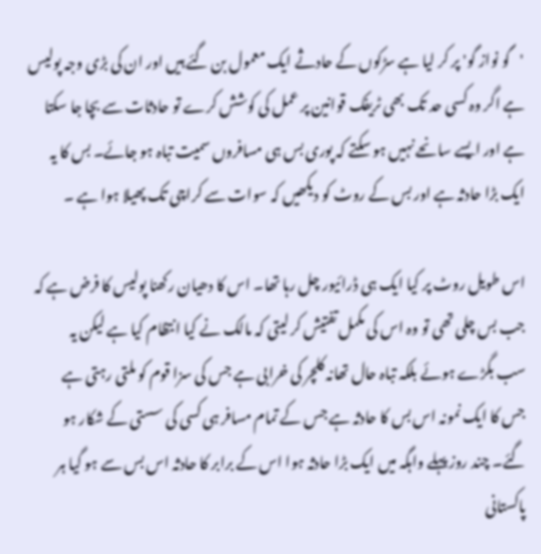'گو نواز گو' پر کر لیا ہے سڑکوں کے حادثے ایک معمول بن گئے ہیں اور ان کی بڑی وجہ پولیس ہے اگر وہ کسی حد تک بھی ٹریفک قوانین پر عمل کی کوشش کرے تو حادثات سے بچا جا سکتا ہے اور ایسے سانحے نہیں ہو سکتے کہ پوری بس ہی مسافروں سمیت تباہ ہو جائے۔ بس کا یہ ایک بڑا حادثہ ہے اور بس کے روٹ کو دیکھیں کہ سوات سے کراچی تک پھیلا ہوا ہے ۔

اس طویل روٹ پر کیا ایک ہی ڈرائیور چل رہا تھا۔ اس کا دھیان رکھنا پولیس کا فرض ہے کہ جب بس چلی تھی تو وہ اس کی مکمل تفتیش کر لیتی کہ مالک نے کیا انتظام کیا ہے لیکن یہ سب بگڑے ہوئے بلکہ تباہ حال تھانہ کلچر کی خرابی ہے جس کی سزا قوم کو ملتی رہتی ہے جس کا ایک نمونہ اس بس کا حادثہ ہے جس کے تمام مسافر ہی کسی کی سستی کے شکار ہو گئے۔ چند روز پہلے واہگہ میں ایک بڑا حادثہ ہوا اس کے برابر کا حادثہ اس بس سے ہو گیا ہر پاکستانی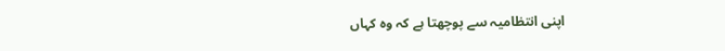اپنی انتظامیہ سے پوچھتا ہے کہ وہ کہاں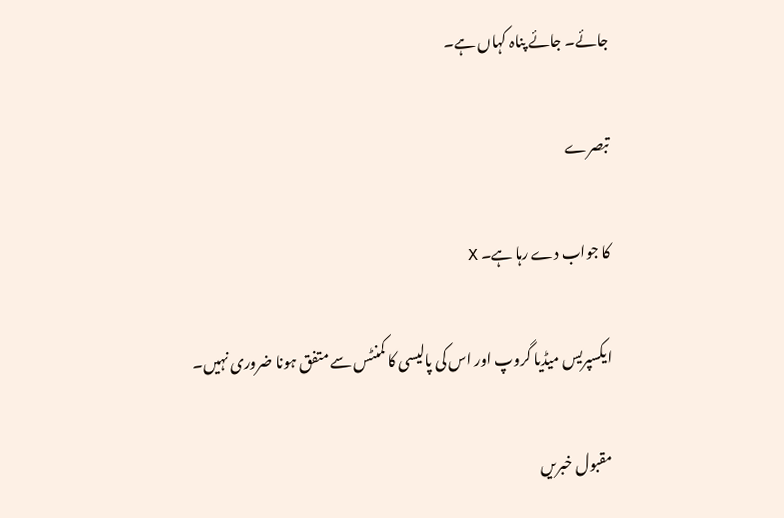جائے۔ جائے پناہ کہاں ہے۔

تبصرے

کا جواب دے رہا ہے۔ X

ایکسپریس میڈیا گروپ اور اس کی پالیسی کا کمنٹس سے متفق ہونا ضروری نہیں۔

مقبول خبریں